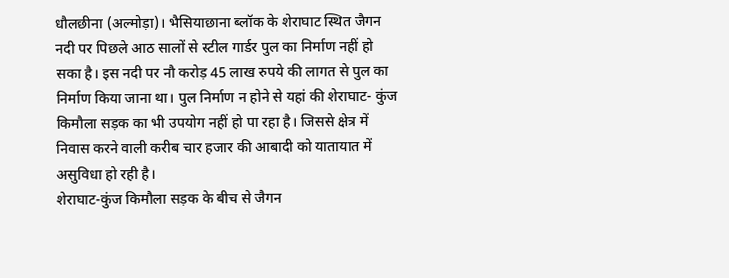धौलछीना (अल्मोड़ा)। भैसियाछाना ब्लॉक के शेराघाट स्थित जैगन नदी पर पिछले आठ सालों से स्टील गार्डर पुल का निर्माण नहीं हो सका है। इस नदी पर नौ करोड़ 45 लाख रुपये की लागत से पुल का निर्माण किया जाना था। पुल निर्माण न होने से यहां की शेराघाट- कुंज किमौला सड़क का भी उपयोग नहीं हो पा रहा है। जिससे क्षेत्र में निवास करने वाली करीब चार हजार की आबादी को यातायात में असुविधा हो रही है।
शेराघाट-कुंज किमौला सड़क के बीच से जैगन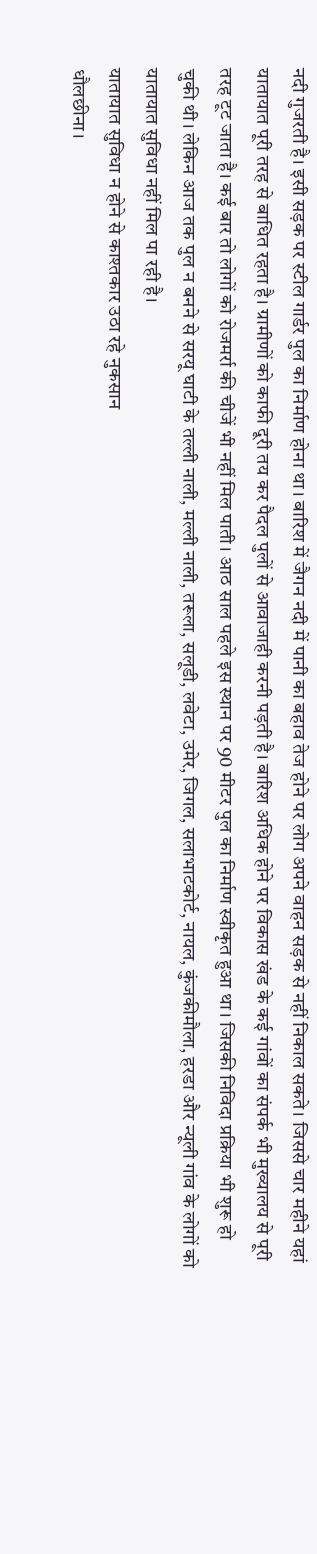नदी गुजरती है। इसी सड़क पर स्टील गार्डर पुल का निर्माण होना था। बारिश में जैगन नदी में पानी का बहाव तेज होने पर लोग अपने वाहन सड़क से नहीं निकाल सकते। जिससे चार महीने यहां यातायात पूरी तरह से बाधित रहता है। ग्रामीणों को काफी दूरी तय कर पैदल पुलों से आवाजाही करनी पड़ती है। बारिश अधिक होने पर विकास खंड के कई गांवों का संपर्क भी मुख्यालय से पूरी तरह टूट जाता है। कई बार तो लोगों को रोजमर्रा की चीजें भी नहीं मिल पाती। आठ साल पहले इस स्थान पर 90 मीटर पुल का निर्माण स्वीकृत हुआ था। जिसकी निविदा प्रक्रिया भी शुरू हो चुकी थी। लेकिन आज तक पुल न बनने से सरयू घाटी के तल्ली नाली, मल्ली नाली, तरूला, सलूडी, लवेटा, उमेर, जिगल, सलाभाटकोर्ट, नायल, कुंजकीमौला, हरडा और न्यूली गांव के लोगों को यातायात सुविधा नहीं मिल पा रही है।
यातायात सुविधा न होने से काश्तकार उठा रहे नुकसान
धौलछीना।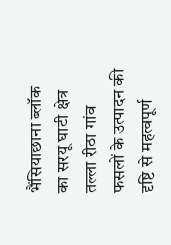भैंसियाछाना ब्लॉक का सरयू घाटी क्षेत्र तल्ला रीठा गांव फसलों के उत्पादन की दृष्टि से महत्वपूर्ण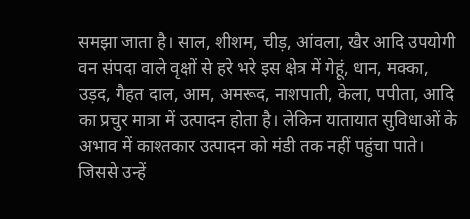समझा जाता है। साल, शीशम, चीड़, आंवला, खैर आदि उपयोगी वन संपदा वाले वृक्षों से हरे भरे इस क्षेत्र में गेहूं, धान, मक्का, उड़द, गैहत दाल, आम, अमरूद, नाशपाती, केला, पपीता, आदि का प्रचुर मात्रा में उत्पादन होता है। लेकिन यातायात सुविधाओं के अभाव में काश्तकार उत्पादन को मंडी तक नहीं पहुंचा पाते। जिससे उन्हें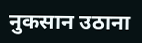नुकसान उठाना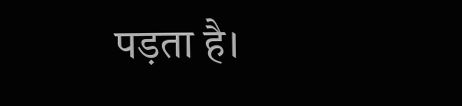पड़ता है।